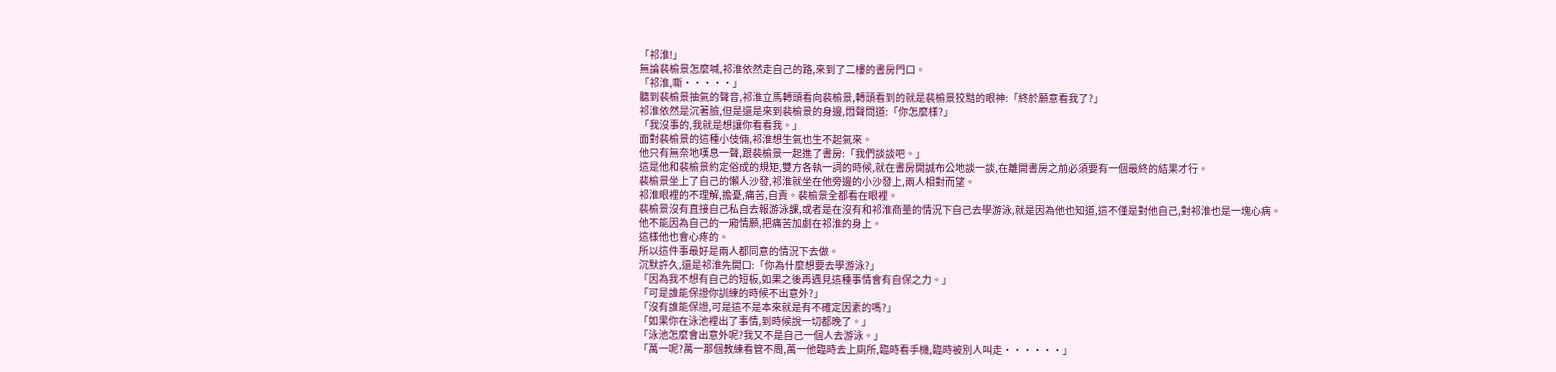「祁淮!」
無論裴榆景怎麼喊,祁淮依然走自己的路,來到了二樓的書房門口。
「祁淮,嘶·····」
聽到裴榆景抽氣的聲音,祁淮立馬轉頭看向裴榆景,轉頭看到的就是裴榆景狡黠的眼神:「終於願意看我了?」
祁淮依然是沉著臉,但是還是來到裴榆景的身邊,悶聲問道:「你怎麼樣?」
「我沒事的,我就是想讓你看看我。」
面對裴榆景的這種小伎倆,祁淮想生氣也生不起氣來。
他只有無奈地嘆息一聲,跟裴榆景一起進了書房:「我們談談吧。」
這是他和裴榆景約定俗成的規矩,雙方各執一詞的時候,就在書房開誠布公地談一談,在離開書房之前必須要有一個最終的結果才行。
裴榆景坐上了自己的懶人沙發,祁淮就坐在他旁邊的小沙發上,兩人相對而望。
祁淮眼裡的不理解,擔憂,痛苦,自責。裴榆景全都看在眼裡。
裴榆景沒有直接自己私自去報游泳課,或者是在沒有和祁淮商量的情況下自己去學游泳,就是因為他也知道,這不僅是對他自己,對祁淮也是一塊心病。
他不能因為自己的一廂情願,把痛苦加劇在祁淮的身上。
這樣他也會心疼的。
所以這件事最好是兩人都同意的情況下去做。
沉默許久,還是祁淮先開口:「你為什麼想要去學游泳?」
「因為我不想有自己的短板,如果之後再遇見這種事情會有自保之力。」
「可是誰能保證你訓練的時候不出意外?」
「沒有誰能保證,可是這不是本來就是有不確定因素的嗎?」
「如果你在泳池裡出了事情,到時候說一切都晚了。」
「泳池怎麼會出意外呢?我又不是自己一個人去游泳。」
「萬一呢?萬一那個教練看管不周,萬一他臨時去上廁所,臨時看手機,臨時被別人叫走······」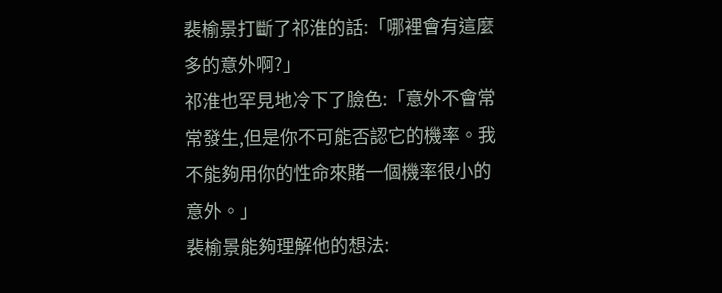裴榆景打斷了祁淮的話:「哪裡會有這麼多的意外啊?」
祁淮也罕見地冷下了臉色:「意外不會常常發生,但是你不可能否認它的機率。我不能夠用你的性命來賭一個機率很小的意外。」
裴榆景能夠理解他的想法: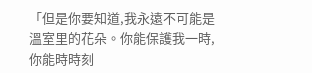「但是你要知道,我永遠不可能是溫室里的花朵。你能保護我一時,你能時時刻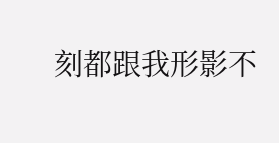刻都跟我形影不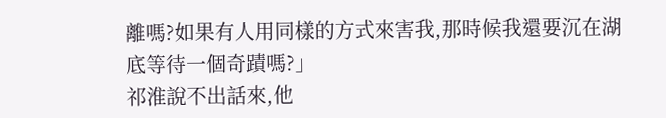離嗎?如果有人用同樣的方式來害我,那時候我還要沉在湖底等待一個奇蹟嗎?」
祁淮說不出話來,他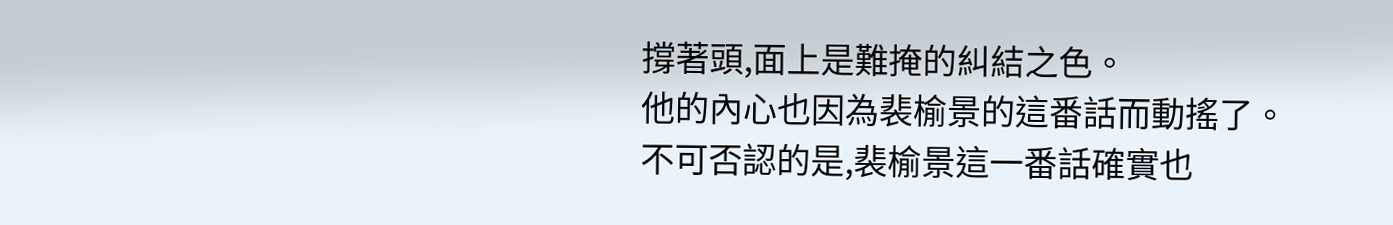撐著頭,面上是難掩的糾結之色。
他的內心也因為裴榆景的這番話而動搖了。
不可否認的是,裴榆景這一番話確實也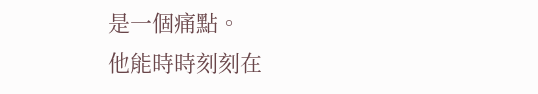是一個痛點。
他能時時刻刻在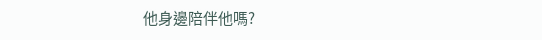他身邊陪伴他嗎?